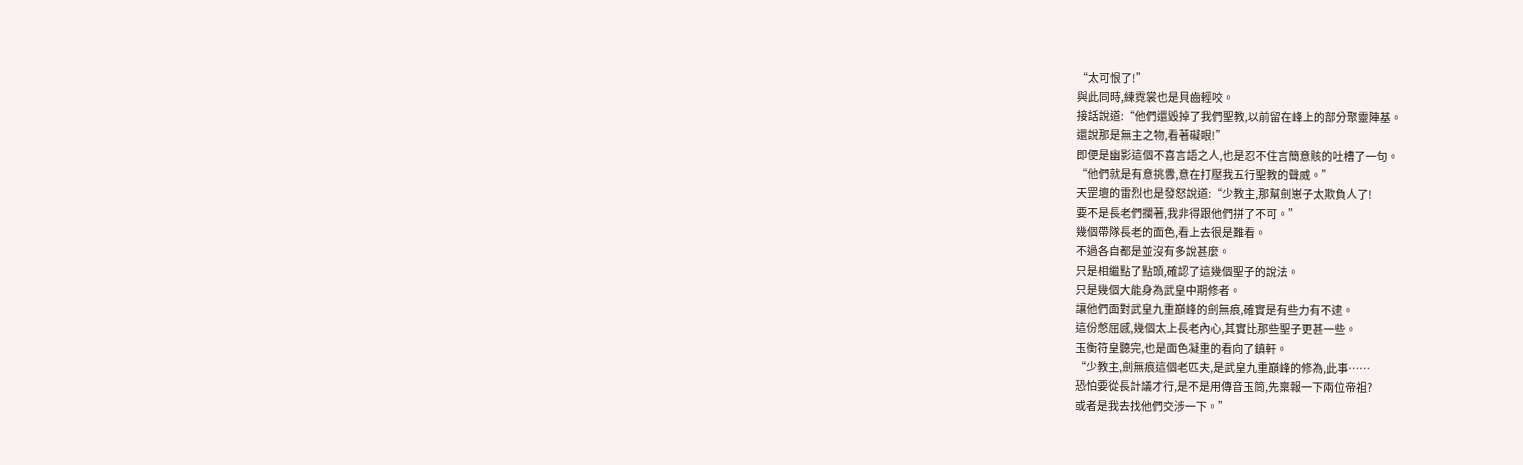“太可恨了!”
與此同時,練霓裳也是貝齒輕咬。
接話說道:“他們還毀掉了我們聖教,以前留在峰上的部分聚靈陣基。
還說那是無主之物,看著礙眼!”
即便是幽影這個不喜言語之人,也是忍不住言簡意賅的吐槽了一句。
“他們就是有意挑釁,意在打壓我五行聖教的聲威。”
天罡壇的雷烈也是發怒說道:“少教主,那幫劍崽子太欺負人了!
要不是長老們攔著,我非得跟他們拼了不可。”
幾個帶隊長老的面色,看上去很是難看。
不過各自都是並沒有多說甚麼。
只是相繼點了點頭,確認了這幾個聖子的說法。
只是幾個大能身為武皇中期修者。
讓他們面對武皇九重巔峰的劍無痕,確實是有些力有不逮。
這份憋屈感,幾個太上長老內心,其實比那些聖子更甚一些。
玉衡符皇聽完,也是面色凝重的看向了鎮軒。
“少教主,劍無痕這個老匹夫,是武皇九重巔峰的修為,此事……
恐怕要從長計議才行,是不是用傳音玉筒,先稟報一下兩位帝祖?
或者是我去找他們交涉一下。”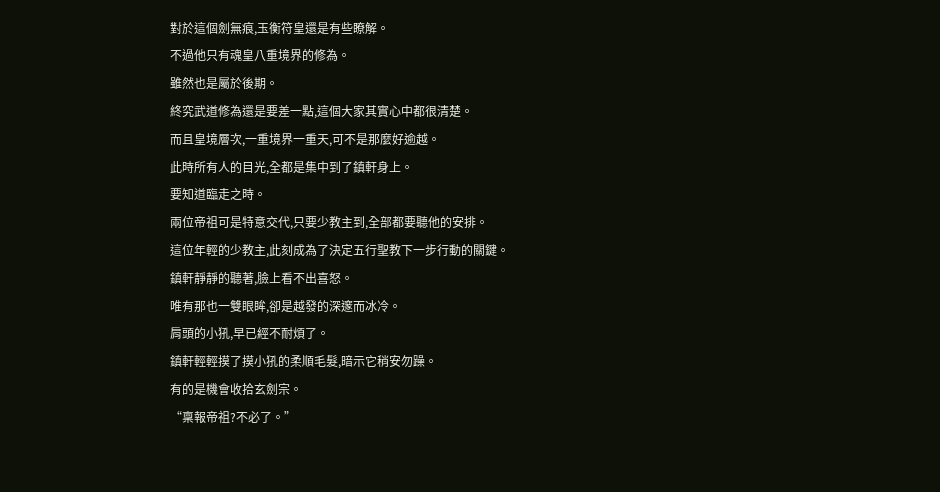對於這個劍無痕,玉衡符皇還是有些瞭解。
不過他只有魂皇八重境界的修為。
雖然也是屬於後期。
終究武道修為還是要差一點,這個大家其實心中都很清楚。
而且皇境層次,一重境界一重天,可不是那麼好逾越。
此時所有人的目光,全都是集中到了鎮軒身上。
要知道臨走之時。
兩位帝祖可是特意交代,只要少教主到,全部都要聽他的安排。
這位年輕的少教主,此刻成為了決定五行聖教下一步行動的關鍵。
鎮軒靜靜的聽著,臉上看不出喜怒。
唯有那也一雙眼眸,卻是越發的深邃而冰冷。
肩頭的小犼,早已經不耐煩了。
鎮軒輕輕摸了摸小犼的柔順毛髮,暗示它稍安勿躁。
有的是機會收拾玄劍宗。
“稟報帝祖?不必了。”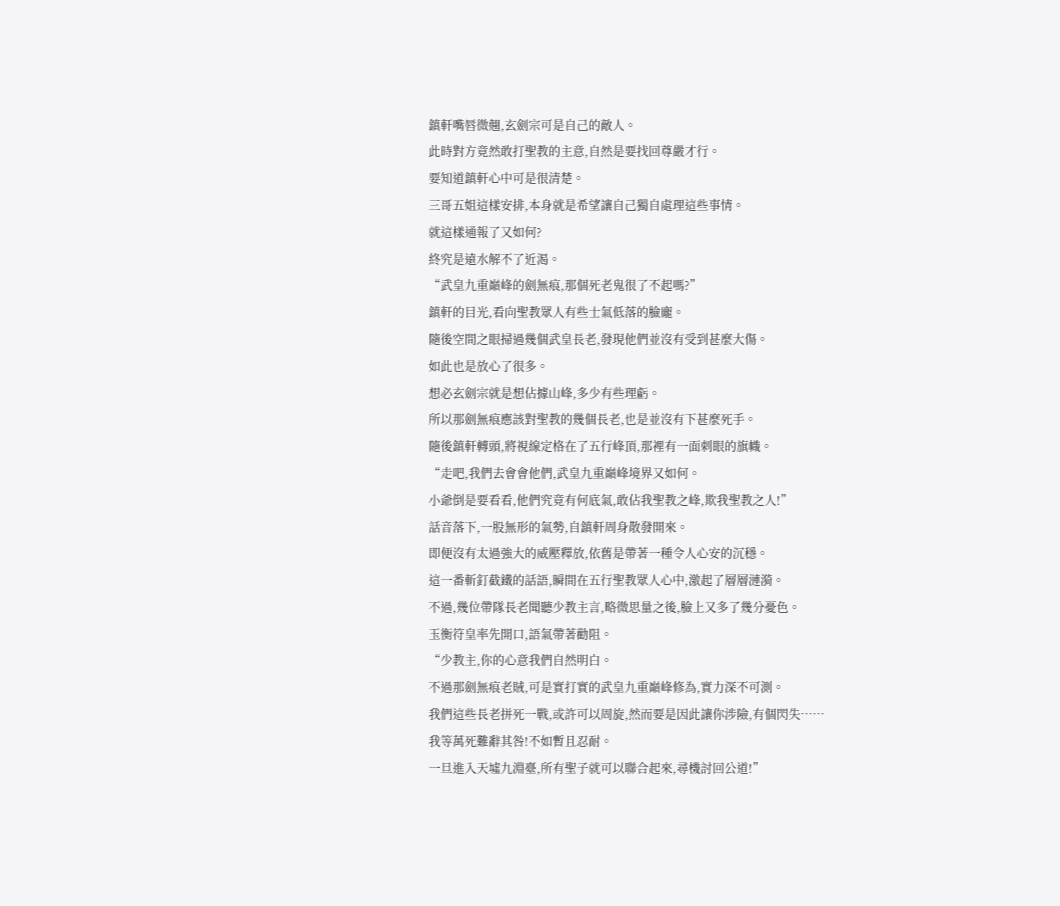鎮軒嘴唇微翹,玄劍宗可是自己的敵人。
此時對方竟然敢打聖教的主意,自然是要找回尊嚴才行。
要知道鎮軒心中可是很清楚。
三哥五姐這樣安排,本身就是希望讓自己獨自處理這些事情。
就這樣通報了又如何?
終究是遠水解不了近渴。
“武皇九重巔峰的劍無痕,那個死老鬼很了不起嗎?”
鎮軒的目光,看向聖教眾人有些士氣低落的臉龐。
隨後空間之眼掃過幾個武皇長老,發現他們並沒有受到甚麼大傷。
如此也是放心了很多。
想必玄劍宗就是想佔據山峰,多少有些理虧。
所以那劍無痕應該對聖教的幾個長老,也是並沒有下甚麼死手。
隨後鎮軒轉頭,將視線定格在了五行峰頂,那裡有一面刺眼的旗幟。
“走吧,我們去會會他們,武皇九重巔峰境界又如何。
小爺倒是要看看,他們究竟有何底氣,敢佔我聖教之峰,欺我聖教之人!”
話音落下,一股無形的氣勢,自鎮軒周身散發開來。
即便沒有太過強大的威壓釋放,依舊是帶著一種令人心安的沉穩。
這一番斬釘截鐵的話語,瞬間在五行聖教眾人心中,激起了層層漣漪。
不過,幾位帶隊長老聞聽少教主言,略微思量之後,臉上又多了幾分憂色。
玉衡符皇率先開口,語氣帶著勸阻。
“少教主,你的心意我們自然明白。
不過那劍無痕老賊,可是實打實的武皇九重巔峰修為,實力深不可測。
我們這些長老拼死一戰,或許可以周旋,然而要是因此讓你涉險,有個閃失……
我等萬死難辭其咎!不如暫且忍耐。
一旦進入天墟九淵臺,所有聖子就可以聯合起來,尋機討回公道!”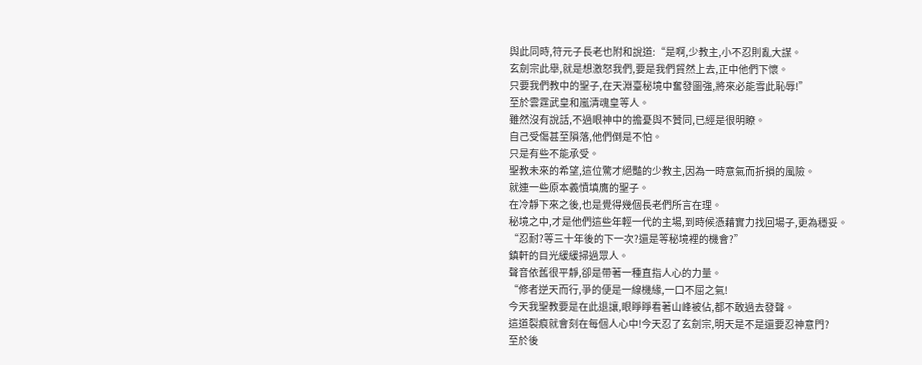與此同時,符元子長老也附和說道:“是啊,少教主,小不忍則亂大謀。
玄劍宗此舉,就是想激怒我們,要是我們貿然上去,正中他們下懷。
只要我們教中的聖子,在天淵臺秘境中奮發圖強,將來必能雪此恥辱!”
至於雲霆武皇和嵐清魂皇等人。
雖然沒有說話,不過眼神中的擔憂與不贊同,已經是很明瞭。
自己受傷甚至隕落,他們倒是不怕。
只是有些不能承受。
聖教未來的希望,這位驚才絕豔的少教主,因為一時意氣而折損的風險。
就連一些原本義憤填膺的聖子。
在冷靜下來之後,也是覺得幾個長老們所言在理。
秘境之中,才是他們這些年輕一代的主場,到時候憑藉實力找回場子,更為穩妥。
“忍耐?等三十年後的下一次?還是等秘境裡的機會?”
鎮軒的目光緩緩掃過眾人。
聲音依舊很平靜,卻是帶著一種直指人心的力量。
“修者逆天而行,爭的便是一線機緣,一口不屈之氣!
今天我聖教要是在此退讓,眼睜睜看著山峰被佔,都不敢過去發聲。
這道裂痕就會刻在每個人心中!今天忍了玄劍宗,明天是不是還要忍神意門?
至於後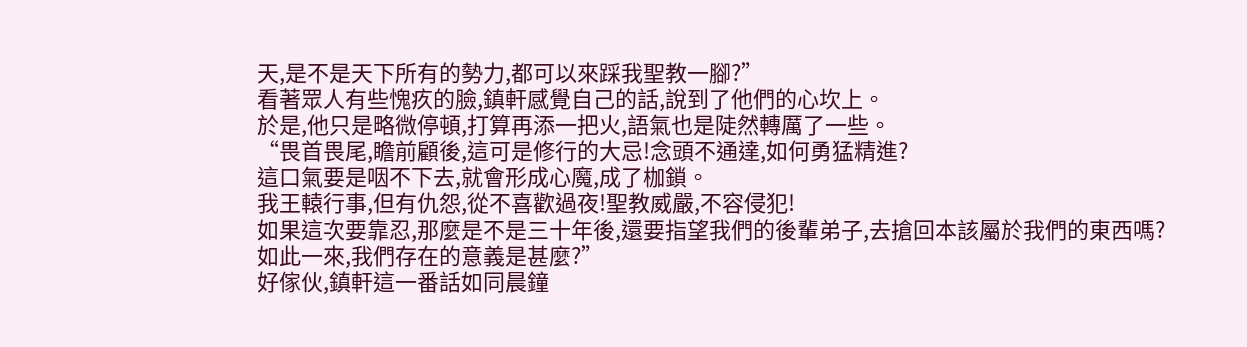天,是不是天下所有的勢力,都可以來踩我聖教一腳?”
看著眾人有些愧疚的臉,鎮軒感覺自己的話,說到了他們的心坎上。
於是,他只是略微停頓,打算再添一把火,語氣也是陡然轉厲了一些。
“畏首畏尾,瞻前顧後,這可是修行的大忌!念頭不通達,如何勇猛精進?
這口氣要是咽不下去,就會形成心魔,成了枷鎖。
我王轅行事,但有仇怨,從不喜歡過夜!聖教威嚴,不容侵犯!
如果這次要靠忍,那麼是不是三十年後,還要指望我們的後輩弟子,去搶回本該屬於我們的東西嗎?
如此一來,我們存在的意義是甚麼?”
好傢伙,鎮軒這一番話如同晨鐘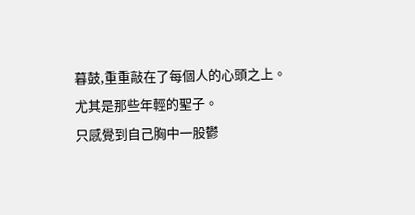暮鼓,重重敲在了每個人的心頭之上。
尤其是那些年輕的聖子。
只感覺到自己胸中一股鬱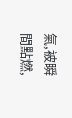氣,被瞬間點燃,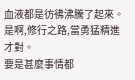血液都是彷彿沸騰了起來。
是啊,修行之路,當勇猛精進才對。
要是甚麼事情都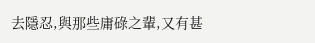去隱忍,與那些庸碌之輩,又有甚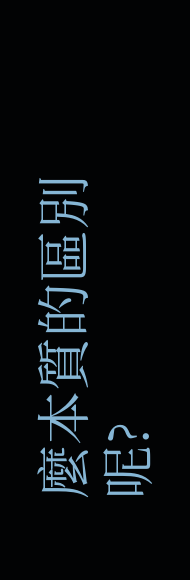麼本質的區別呢?